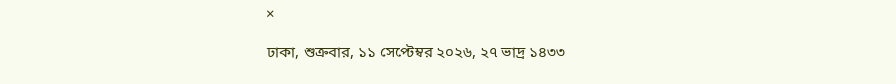×

ঢাকা, শুক্রবার, ১১ সেপ্টেম্বর ২০২৬, ২৭ ভাদ্র ১৪৩৩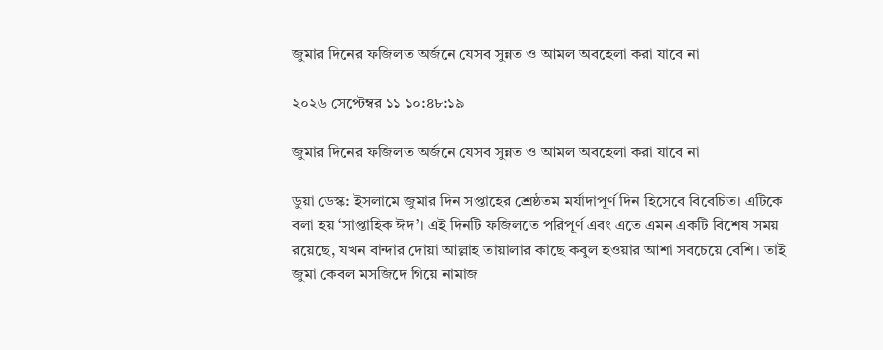জুমার দিনের ফজিলত অর্জনে যেসব সুন্নত ও আমল অবহেলা করা যাবে না

২০২৬ সেপ্টেম্বর ১১ ১০:৪৮:১৯

জুমার দিনের ফজিলত অর্জনে যেসব সুন্নত ও আমল অবহেলা করা যাবে না

ডুয়া ডেস্ক: ইসলামে জুমার দিন সপ্তাহের শ্রেষ্ঠতম মর্যাদাপূর্ণ দিন হিসেবে বিবেচিত। এটিকে বলা হয় ‘সাপ্তাহিক ঈদ’। এই দিনটি ফজিলতে পরিপূর্ণ এবং এতে এমন একটি বিশেষ সময় রয়েছে, যখন বান্দার দোয়া আল্লাহ তায়ালার কাছে কবুল হওয়ার আশা সবচেয়ে বেশি। তাই জুমা কেবল মসজিদে গিয়ে নামাজ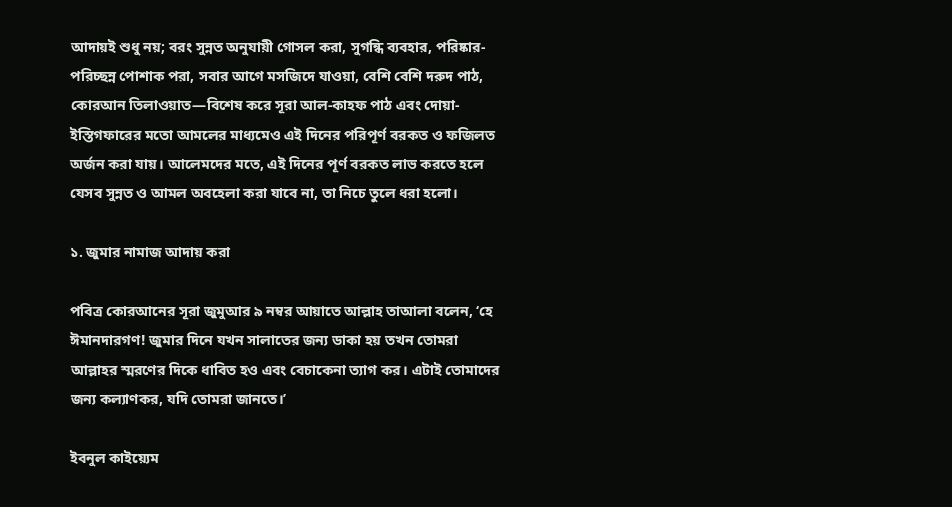আদায়ই শুধু নয়; বরং সুন্নত অনুযায়ী গোসল করা, সুগন্ধি ব্যবহার, পরিষ্কার-পরিচ্ছন্ন পোশাক পরা, সবার আগে মসজিদে যাওয়া, বেশি বেশি দরুদ পাঠ, কোরআন তিলাওয়াত—বিশেষ করে সূরা আল-কাহফ পাঠ এবং দোয়া-ইস্তিগফারের মতো আমলের মাধ্যমেও এই দিনের পরিপূর্ণ বরকত ও ফজিলত অর্জন করা যায়। আলেমদের মতে, এই দিনের পূর্ণ বরকত লাভ করতে হলে যেসব সুন্নত ও আমল অবহেলা করা যাবে না, তা নিচে তুলে ধরা হলো।

১. জুমার নামাজ আদায় করা

পবিত্র কোরআনের সূরা জুমুআর ৯ নম্বর আয়াতে আল্লাহ তাআলা বলেন, ‘হে ঈমানদারগণ! জুমার দিনে যখন সালাতের জন্য ডাকা হয় তখন তোমরা আল্লাহর স্মরণের দিকে ধাবিত হও এবং বেচাকেনা ত্যাগ কর। এটাই তোমাদের জন্য কল্যাণকর, যদি তোমরা জানতে।’

ইবনুল কাইয়্যেম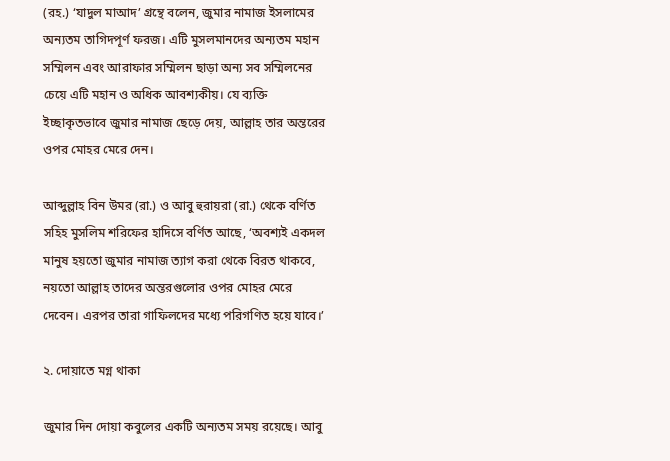(রহ.) ‘যাদুল মাআদ’ গ্রন্থে বলেন, জুমার নামাজ ইসলামের অন্যতম তাগিদপূর্ণ ফরজ। এটি মুসলমানদের অন্যতম মহান সম্মিলন এবং আরাফার সম্মিলন ছাড়া অন্য সব সম্মিলনের চেয়ে এটি মহান ও অধিক আবশ্যকীয়। যে ব্যক্তি ইচ্ছাকৃতভাবে জুমার নামাজ ছেড়ে দেয়, আল্লাহ তার অন্তরের ওপর মোহর মেরে দেন।

আব্দুল্লাহ বিন উমর (রা.) ও আবু হুরায়রা (রা.) থেকে বর্ণিত সহিহ মুসলিম শরিফের হাদিসে বর্ণিত আছে, ‘অবশ্যই একদল মানুষ হয়তো জুমার নামাজ ত্যাগ করা থেকে বিরত থাকবে, নয়তো আল্লাহ তাদের অন্তরগুলোর ওপর মোহর মেরে দেবেন। এরপর তারা গাফিলদের মধ্যে পরিগণিত হয়ে যাবে।’

২. দোয়াতে মগ্ন থাকা

জুমার দিন দোয়া কবুলের একটি অন্যতম সময় রয়েছে। আবু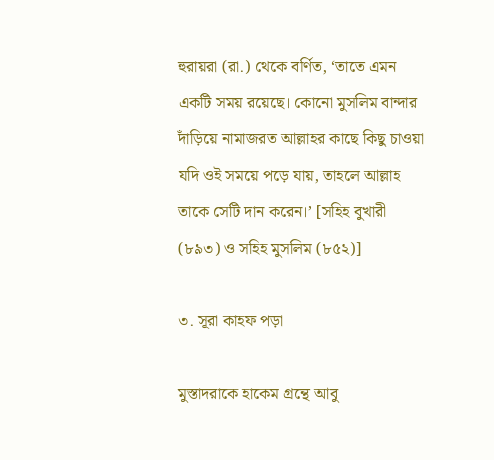হুরায়রা (রা.) থেকে বর্ণিত, ‘তাতে এমন একটি সময় রয়েছে। কোনো মুসলিম বান্দার দাঁড়িয়ে নামাজরত আল্লাহর কাছে কিছু চাওয়া যদি ওই সময়ে পড়ে যায়, তাহলে আল্লাহ তাকে সেটি দান করেন।’ [সহিহ বুখারী (৮৯৩) ও সহিহ মুসলিম (৮৫২)]

৩. সূরা কাহফ পড়া

মুস্তাদরাকে হাকেম গ্রন্থে আবু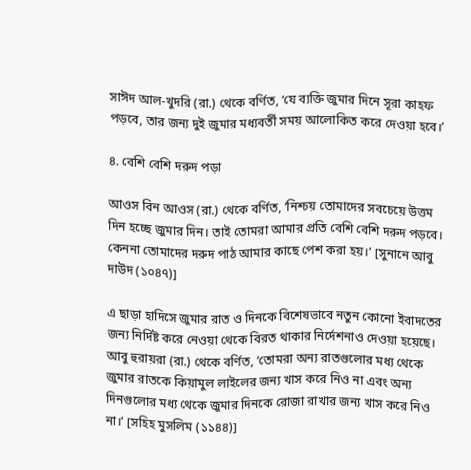সাঈদ আল-খুদরি (রা.) থেকে বর্ণিত, ‘যে ব্যক্তি জুমার দিনে সূরা কাহফ পড়বে, তার জন্য দুই জুমার মধ্যবর্তী সময় আলোকিত করে দেওয়া হবে।’

৪. বেশি বেশি দরুদ পড়া

আওস বিন আওস (রা.) থেকে বর্ণিত, ‘নিশ্চয় তোমাদের সবচেয়ে উত্তম দিন হচ্ছে জুমার দিন। তাই তোমরা আমার প্রতি বেশি বেশি দরুদ পড়বে। কেননা তোমাদের দরুদ পাঠ আমার কাছে পেশ করা হয়।’ [সুনানে আবু দাউদ (১০৪৭)]

এ ছাড়া হাদিসে জুমার রাত ও দিনকে বিশেষভাবে নতুন কোনো ইবাদতের জন্য নির্দিষ্ট করে নেওয়া থেকে বিরত থাকার নির্দেশনাও দেওয়া হয়েছে। আবু হুরায়রা (রা.) থেকে বর্ণিত, ‘তোমরা অন্য রাতগুলোর মধ্য থেকে জুমার রাতকে কিয়ামুল লাইলের জন্য খাস করে নিও না এবং অন্য দিনগুলোর মধ্য থেকে জুমার দিনকে রোজা রাখার জন্য খাস করে নিও না।’ [সহিহ মুসলিম (১১৪৪)]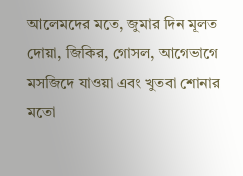আলেমদের মতে, জুমার দিন মূলত দোয়া, জিকির, গোসল, আগেভাগে মসজিদে যাওয়া এবং খুতবা শোনার মতো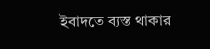ইবাদতে ব্যস্ত থাকার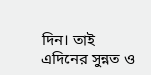দিন। তাই এদিনের সুন্নত ও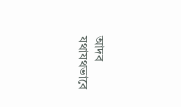আদব যথাযথভাবে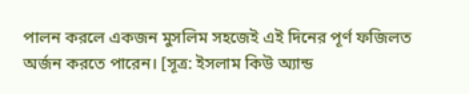পালন করলে একজন মুসলিম সহজেই এই দিনের পূর্ণ ফজিলত অর্জন করতে পারেন। [সূত্র: ইসলাম কিউ অ্যান্ড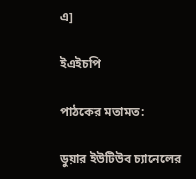এ]

ইএইচপি

পাঠকের মতামত:

ডুয়ার ইউটিউব চ্যানেলের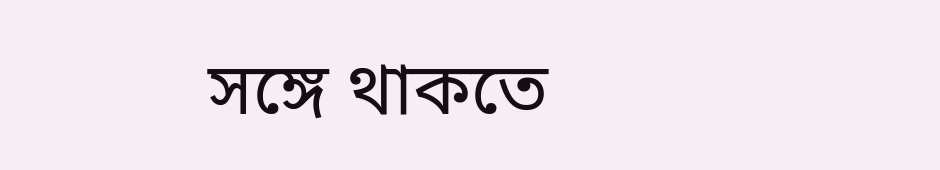সঙ্গে থাকতে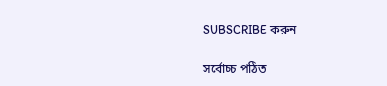SUBSCRIBE করুন

সর্বোচ্চ পঠিত